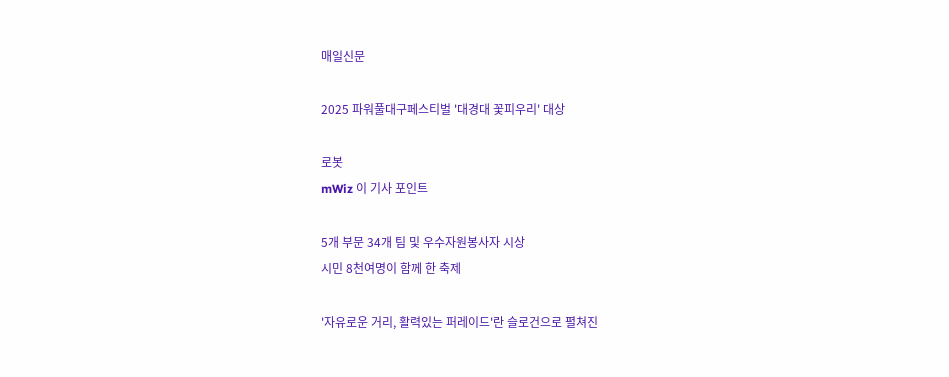매일신문

2025 파워풀대구페스티벌 '대경대 꽃피우리' 대상

로봇
mWiz 이 기사 포인트

5개 부문 34개 팀 및 우수자원봉사자 시상
시민 8천여명이 함께 한 축제

'자유로운 거리, 활력있는 퍼레이드'란 슬로건으로 펼쳐진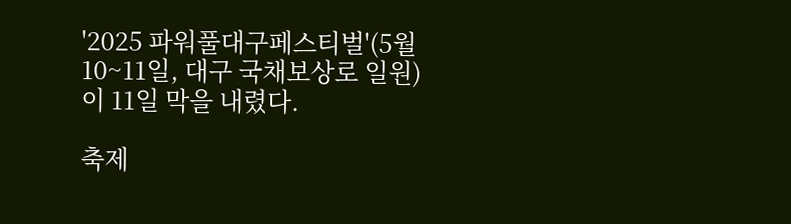'2025 파워풀대구페스티벌'(5월 10~11일, 대구 국채보상로 일원)이 11일 막을 내렸다.

축제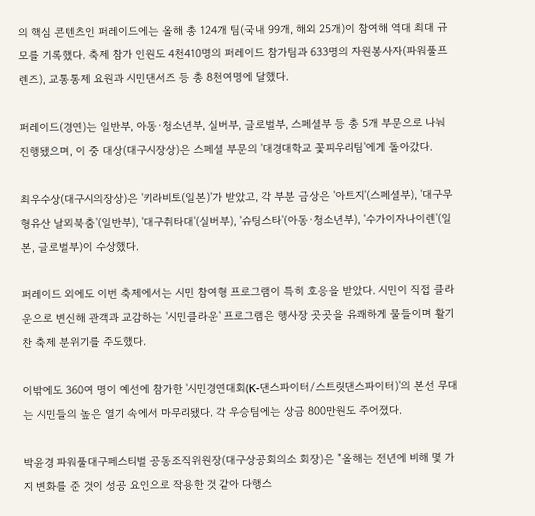의 핵심 콘텐츠인 퍼레이드에는 올해 총 124개 팀(국내 99개, 해외 25개)이 참여해 역대 최대 규모를 기록했다. 축제 참가 인원도 4천410명의 퍼레이드 참가팀과 633명의 자원봉사자(파워풀프렌즈), 교통통제 요원과 시민댄서즈 등 총 8천여명에 달했다.

퍼레이드(경연)는 일반부, 아동·청소년부, 실버부, 글로벌부, 스페셜부 등 총 5개 부문으로 나눠 진행됐으며, 이 중 대상(대구시장상)은 스페셜 부문의 '대경대학교 꽃피우리팀'에게 돌아갔다.

최우수상(대구시의장상)은 '키라비토(일본)'가 받았고, 각 부분 금상은 '아트지'(스페셜부), '대구무형유산 날뫼북춤'(일반부), '대구취타대'(실버부), '슈팅스타'(아동·청소년부), '수가이자나이렌'(일본, 글로벌부)이 수상했다.

퍼레이드 외에도 이번 축제에서는 시민 참여형 프로그램이 특히 호응을 받았다. 시민이 직접 클라운으로 변신해 관객과 교감하는 '시민클라운' 프로그램은 행사장 곳곳을 유쾌하게 물들이며 활기찬 축제 분위기를 주도했다.

이밖에도 360여 명이 예선에 참가한 '시민경연대회(K-댄스파이터/스트릿댄스파이터)'의 본선 무대는 시민들의 높은 열기 속에서 마무리됐다. 각 우승팀에는 상금 800만원도 주어졌다.

박윤경 파워풀대구페스티벌 공동조직위원장(대구상공회의소 회장)은 "올해는 전년에 비해 몇 가지 변화를 준 것이 성공 요인으로 작용한 것 같아 다행스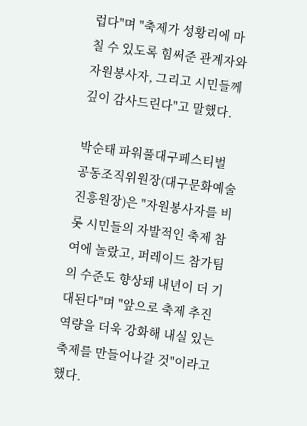럽다"며 "축제가 성황리에 마칠 수 있도록 힘써준 관계자와 자원봉사자, 그리고 시민들께 깊이 감사드린다"고 말했다.

박순태 파워풀대구페스티벌 공동조직위원장(대구문화예술진흥원장)은 "자원봉사자를 비롯 시민들의 자발적인 축제 참여에 놀랐고, 퍼레이드 참가팀의 수준도 향상돼 내년이 더 기대된다"며 "앞으로 축제 추진 역량을 더욱 강화해 내실 있는 축제를 만들어나갈 것"이라고 했다.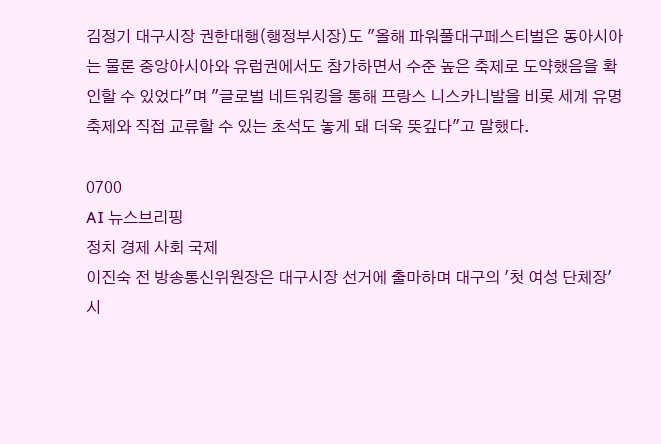김정기 대구시장 권한대행(행정부시장)도 "올해 파워풀대구페스티벌은 동아시아는 물론 중앙아시아와 유럽권에서도 참가하면서 수준 높은 축제로 도약했음을 확인할 수 있었다"며 "글로벌 네트워킹을 통해 프랑스 니스카니발을 비롯 세계 유명 축제와 직접 교류할 수 있는 초석도 놓게 돼 더욱 뜻깊다"고 말했다.

0700
AI 뉴스브리핑
정치 경제 사회 국제
이진숙 전 방송통신위원장은 대구시장 선거에 출마하며 대구의 '첫 여성 단체장' 시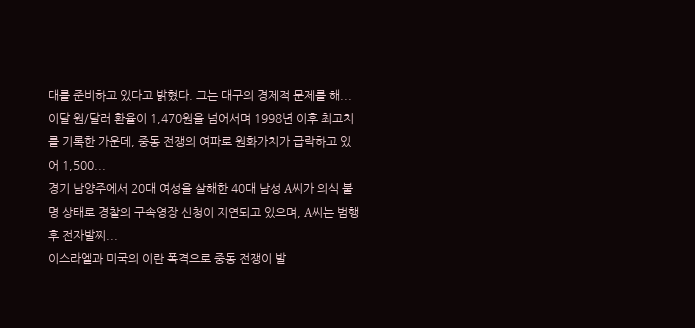대를 준비하고 있다고 밝혔다. 그는 대구의 경제적 문제를 해...
이달 원/달러 환율이 1,470원을 넘어서며 1998년 이후 최고치를 기록한 가운데, 중동 전쟁의 여파로 원화가치가 급락하고 있어 1,500...
경기 남양주에서 20대 여성을 살해한 40대 남성 A씨가 의식 불명 상태로 경찰의 구속영장 신청이 지연되고 있으며, A씨는 범행 후 전자발찌...
이스라엘과 미국의 이란 폭격으로 중동 전쟁이 발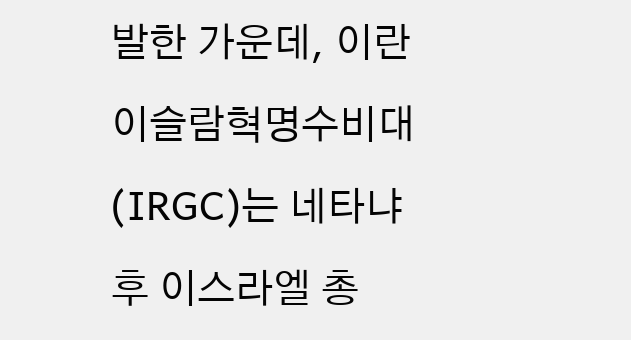발한 가운데, 이란 이슬람혁명수비대(IRGC)는 네타냐후 이스라엘 총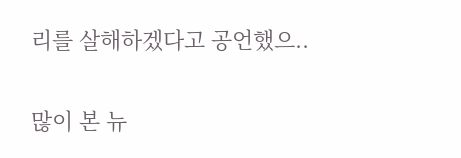리를 살해하겠다고 공언했으..

많이 본 뉴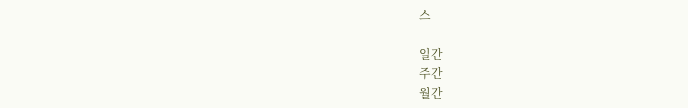스

일간
주간
월간